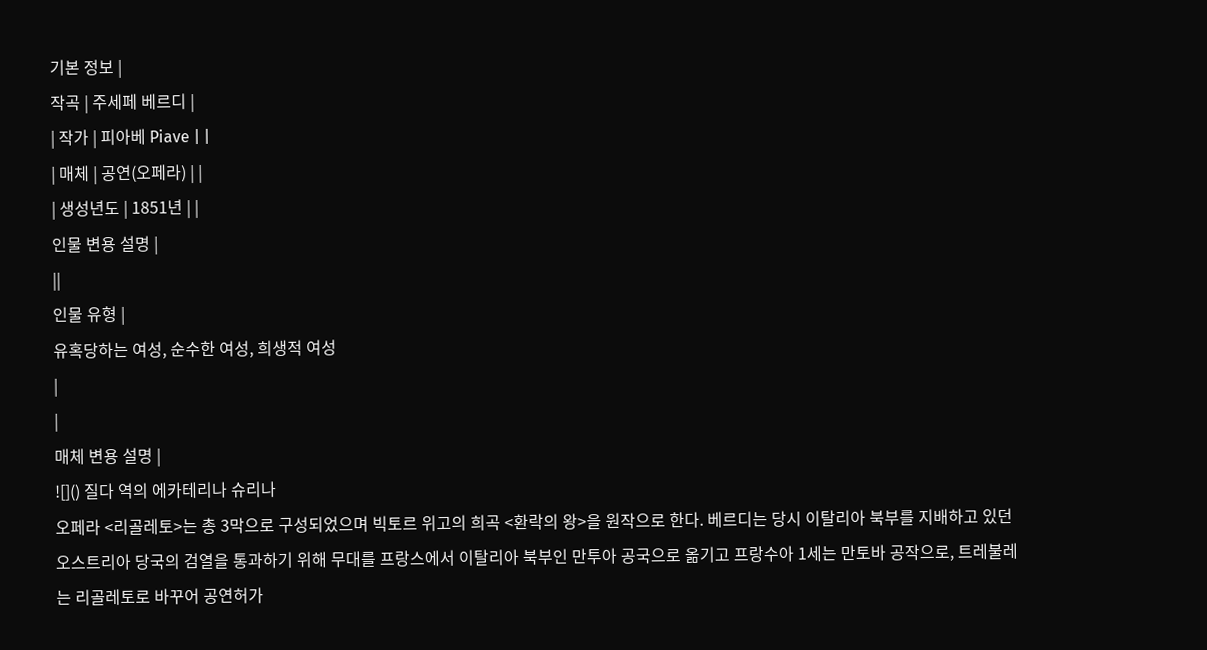기본 정보 |
작곡 | 주세페 베르디 |
| 작가 | 피아베 Piave | |
| 매체 | 공연(오페라) | |
| 생성년도 | 1851년 | |
인물 변용 설명 |
||
인물 유형 |
유혹당하는 여성, 순수한 여성, 희생적 여성
|
|
매체 변용 설명 |
![]() 질다 역의 에카테리나 슈리나
오페라 <리골레토>는 총 3막으로 구성되었으며 빅토르 위고의 희곡 <환락의 왕>을 원작으로 한다. 베르디는 당시 이탈리아 북부를 지배하고 있던 오스트리아 당국의 검열을 통과하기 위해 무대를 프랑스에서 이탈리아 북부인 만투아 공국으로 옮기고 프랑수아 1세는 만토바 공작으로, 트레불레는 리골레토로 바꾸어 공연허가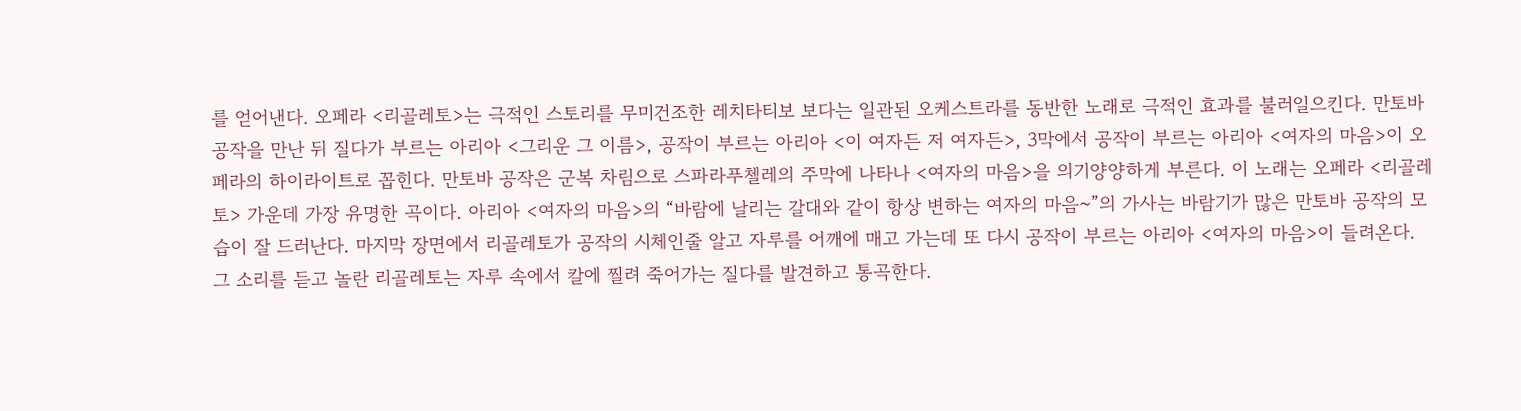를 얻어낸다. 오페라 <리골레토>는 극적인 스토리를 무미건조한 레치타티보 보다는 일관된 오케스트라를 동반한 노래로 극적인 효과를 불러일으킨다. 만토바 공작을 만난 뒤 질다가 부르는 아리아 <그리운 그 이름>, 공작이 부르는 아리아 <이 여자든 저 여자든>, 3막에서 공작이 부르는 아리아 <여자의 마음>이 오페라의 하이라이트로 꼽힌다. 만토바 공작은 군복 차림으로 스파라푸첼레의 주막에 나타나 <여자의 마음>을 의기양양하게 부른다. 이 노래는 오페라 <리골레토> 가운데 가장 유명한 곡이다. 아리아 <여자의 마음>의 “바람에 날리는 갈대와 같이 항상 변하는 여자의 마음~”의 가사는 바람기가 많은 만토바 공작의 모습이 잘 드러난다. 마지막 장면에서 리골레토가 공작의 시체인줄 알고 자루를 어깨에 매고 가는데 또 다시 공작이 부르는 아리아 <여자의 마음>이 들려온다. 그 소리를 듣고 놀란 리골레토는 자루 속에서 칼에 찔려 죽어가는 질다를 발견하고 통곡한다.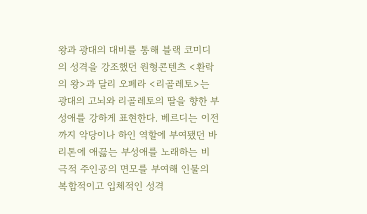왕과 광대의 대비를 통해 블랙 코미디의 성격을 강조했던 원형콘텐츠 <환락의 왕>과 달리 오페라 <리골레토>는 광대의 고뇌와 리골레토의 딸을 향한 부성애를 강하게 표현한다. 베르디는 이전까지 악당이나 하인 역할에 부여됐던 바리톤에 애끓는 부성애를 노래하는 비극적 주인공의 면모를 부여해 인물의 복합적이고 입체적인 성격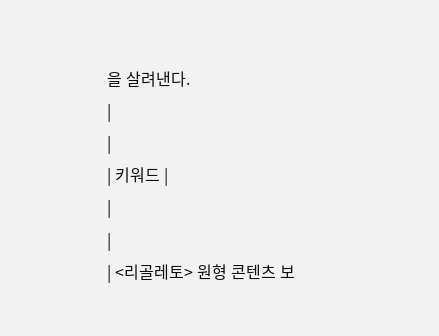을 살려낸다.
|
|
| 키워드 |
|
|
| <리골레토> 원형 콘텐츠 보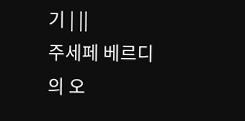기 | ||
주세페 베르디의 오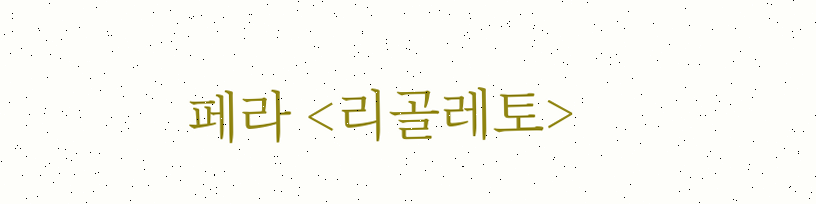페라 <리골레토>